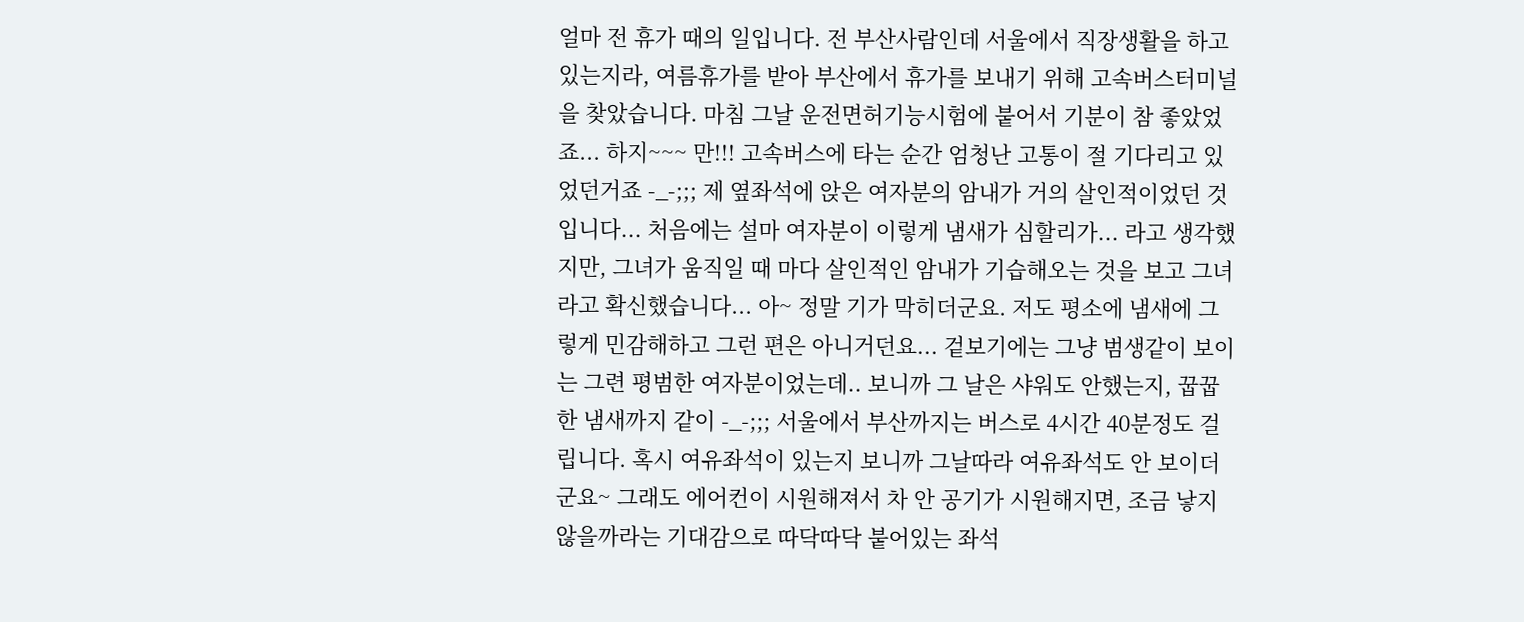얼마 전 휴가 때의 일입니다. 전 부산사람인데 서울에서 직장생활을 하고 있는지라, 여름휴가를 받아 부산에서 휴가를 보내기 위해 고속버스터미널을 찾았습니다. 마침 그날 운전면허기능시험에 붙어서 기분이 참 좋았었죠... 하지~~~ 만!!! 고속버스에 타는 순간 엄청난 고통이 절 기다리고 있었던거죠 -_-;;; 제 옆좌석에 앉은 여자분의 암내가 거의 살인적이었던 것입니다... 처음에는 설마 여자분이 이렇게 냄새가 심할리가... 라고 생각했지만, 그녀가 움직일 때 마다 살인적인 암내가 기습해오는 것을 보고 그녀라고 확신했습니다... 아~ 정말 기가 막히더군요. 저도 평소에 냄새에 그렇게 민감해하고 그런 편은 아니거던요... 겉보기에는 그냥 범생같이 보이는 그련 평범한 여자분이었는데.. 보니까 그 날은 샤워도 안했는지, 꿉꿉한 냄새까지 같이 -_-;;; 서울에서 부산까지는 버스로 4시간 40분정도 걸립니다. 혹시 여유좌석이 있는지 보니까 그날따라 여유좌석도 안 보이더군요~ 그래도 에어컨이 시원해져서 차 안 공기가 시원해지면, 조금 낳지 않을까라는 기대감으로 따닥따닥 붙어있는 좌석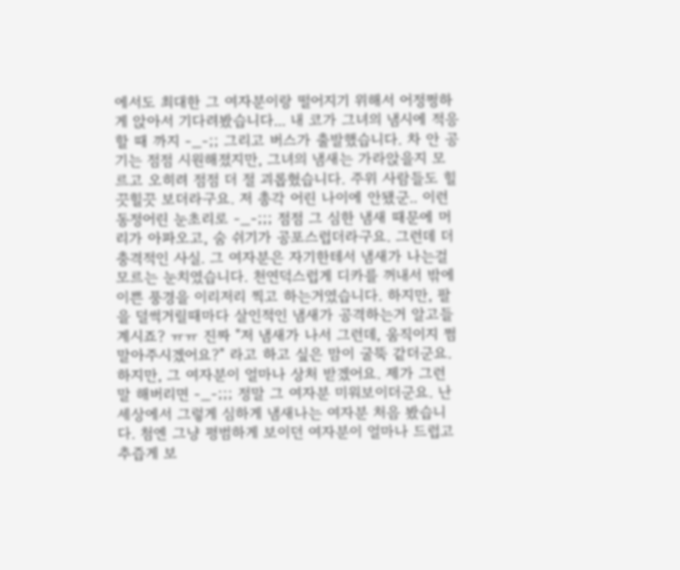에서도 최대한 그 여자분이랑 떨어지기 위해서 어정쩡하게 앉아서 기다려봤습니다... 내 코가 그녀의 냄시에 적응할 때 까지 -_-;; 그리고 버스가 출발했습니다. 차 안 공기는 점점 시원해졌지만, 그녀의 냄새는 가라앉을지 모르고 오히려 점점 더 절 괴롭혔습니다. 주위 사람들도 힐끗힐끗 보더라구요. 저 총각 어린 나이에 안됐군.. 이런 동정어린 눈초리로 -_-;;; 점점 그 심한 냄새 때문에 머리가 아파오고, 숨 쉬기가 공포스럽더라구요. 그런데 더 충격적인 사실. 그 여자분은 자기한테서 냄새가 나는걸 모르는 눈치였습니다. 천연덕스럽게 디카를 꺼내서 밖에 이쁜 풍경을 이리저리 찍고 하는거였습니다. 하지만, 팔을 덜썩거릴때마다 살인적인 냄새가 공격하는거 알고들 계시죠? ㅠㅠ 진짜 "저 냄새가 나서 그런데, 움직이지 쩜 말아주시겠어요?" 라고 하고 싶은 맘이 굴뚝 같더군요. 하지만, 그 여자분이 얼마나 상처 받겠어요. 제가 그런 말 해버리면 -_-;;; 정말 그 여자분 미워보이더군요. 난 세상에서 그렇게 심하게 냄새나는 여자분 처음 봤습니다. 첨엔 그냥 평범하게 보이던 여자분이 얼마나 드럽고 추즙게 보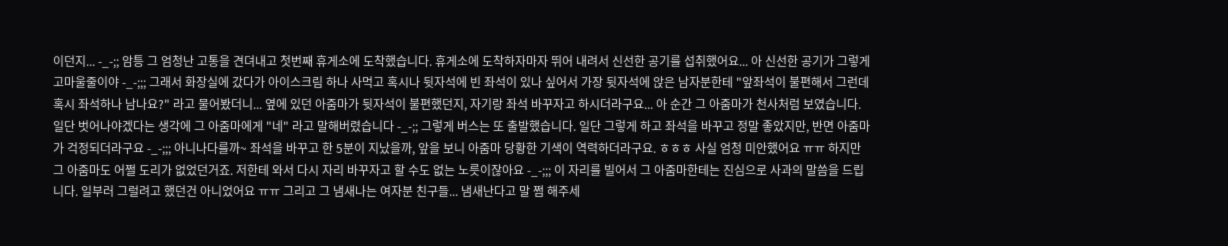이던지... -_-;; 암틍 그 엄청난 고통을 견뎌내고 첫번째 휴게소에 도착했습니다. 휴게소에 도착하자마자 뛰어 내려서 신선한 공기를 섭취했어요... 아 신선한 공기가 그렇게 고마울줄이야 -_-;;; 그래서 화장실에 갔다가 아이스크림 하나 사먹고 혹시나 뒷자석에 빈 좌석이 있나 싶어서 가장 뒷자석에 앉은 남자분한테 "앞좌석이 불편해서 그런데 혹시 좌석하나 남나요?" 라고 물어봤더니... 옆에 있던 아줌마가 뒷자석이 불편했던지, 자기랑 좌석 바꾸자고 하시더라구요... 아 순간 그 아줌마가 천사처럼 보였습니다. 일단 벗어나야겠다는 생각에 그 아줌마에게 "네" 라고 말해버렸습니다 -_-;; 그렇게 버스는 또 출발했습니다. 일단 그렇게 하고 좌석을 바꾸고 정말 좋았지만, 반면 아줌마가 걱정되더라구요 -_-;;; 아니나다를까~ 좌석을 바꾸고 한 5분이 지났을까, 앞을 보니 아줌마 당황한 기색이 역력하더라구요. ㅎㅎㅎ 사실 엄청 미안했어요 ㅠㅠ 하지만 그 아줌마도 어쩔 도리가 없었던거죠. 저한테 와서 다시 자리 바꾸자고 할 수도 없는 노릇이잖아요 -_-;;; 이 자리를 빌어서 그 아줌마한테는 진심으로 사과의 말씀을 드립니다. 일부러 그럴려고 했던건 아니었어요 ㅠㅠ 그리고 그 냄새나는 여자분 친구들... 냄새난다고 말 쩜 해주세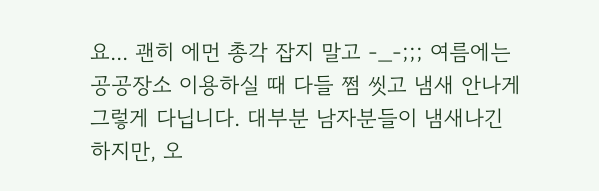요... 괜히 에먼 총각 잡지 말고 -_-;;; 여름에는 공공장소 이용하실 때 다들 쩜 씻고 냄새 안나게 그렇게 다닙니다. 대부분 남자분들이 냄새나긴 하지만, 오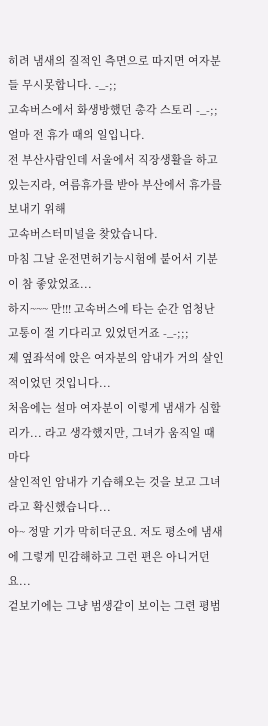히려 냄새의 질적인 측면으로 따지면 여자분들 무시못합니다. -_-;;
고속버스에서 화생방했던 총각 스토리 -_-;;
얼마 전 휴가 때의 일입니다.
전 부산사람인데 서울에서 직장생활을 하고 있는지라, 여름휴가를 받아 부산에서 휴가를 보내기 위해
고속버스터미널을 찾았습니다.
마침 그날 운전면허기능시험에 붙어서 기분이 참 좋았었죠...
하지~~~ 만!!! 고속버스에 타는 순간 엄청난 고통이 절 기다리고 있었던거죠 -_-;;;
제 옆좌석에 앉은 여자분의 암내가 거의 살인적이었던 것입니다...
처음에는 설마 여자분이 이렇게 냄새가 심할리가... 라고 생각했지만, 그녀가 움직일 때 마다
살인적인 암내가 기습해오는 것을 보고 그녀라고 확신했습니다...
아~ 정말 기가 막히더군요. 저도 평소에 냄새에 그렇게 민감해하고 그런 편은 아니거던요...
겉보기에는 그냥 범생같이 보이는 그련 평범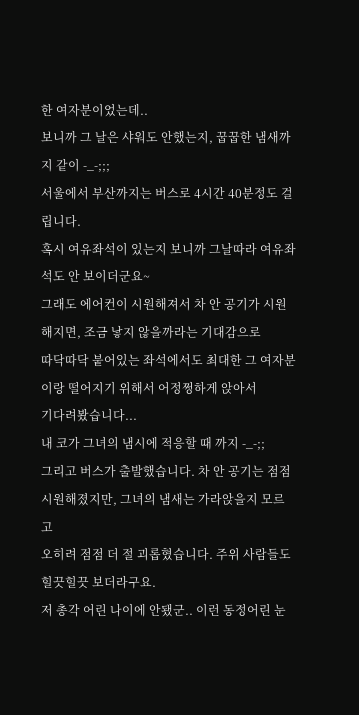한 여자분이었는데..
보니까 그 날은 샤워도 안했는지, 꿉꿉한 냄새까지 같이 -_-;;;
서울에서 부산까지는 버스로 4시간 40분정도 걸립니다.
혹시 여유좌석이 있는지 보니까 그날따라 여유좌석도 안 보이더군요~
그래도 에어컨이 시원해져서 차 안 공기가 시원해지면, 조금 낳지 않을까라는 기대감으로
따닥따닥 붙어있는 좌석에서도 최대한 그 여자분이랑 떨어지기 위해서 어정쩡하게 앉아서
기다려봤습니다...
내 코가 그녀의 냄시에 적응할 때 까지 -_-;;
그리고 버스가 출발했습니다. 차 안 공기는 점점 시원해졌지만, 그녀의 냄새는 가라앉을지 모르고
오히려 점점 더 절 괴롭혔습니다. 주위 사람들도 힐끗힐끗 보더라구요.
저 총각 어린 나이에 안됐군.. 이런 동정어린 눈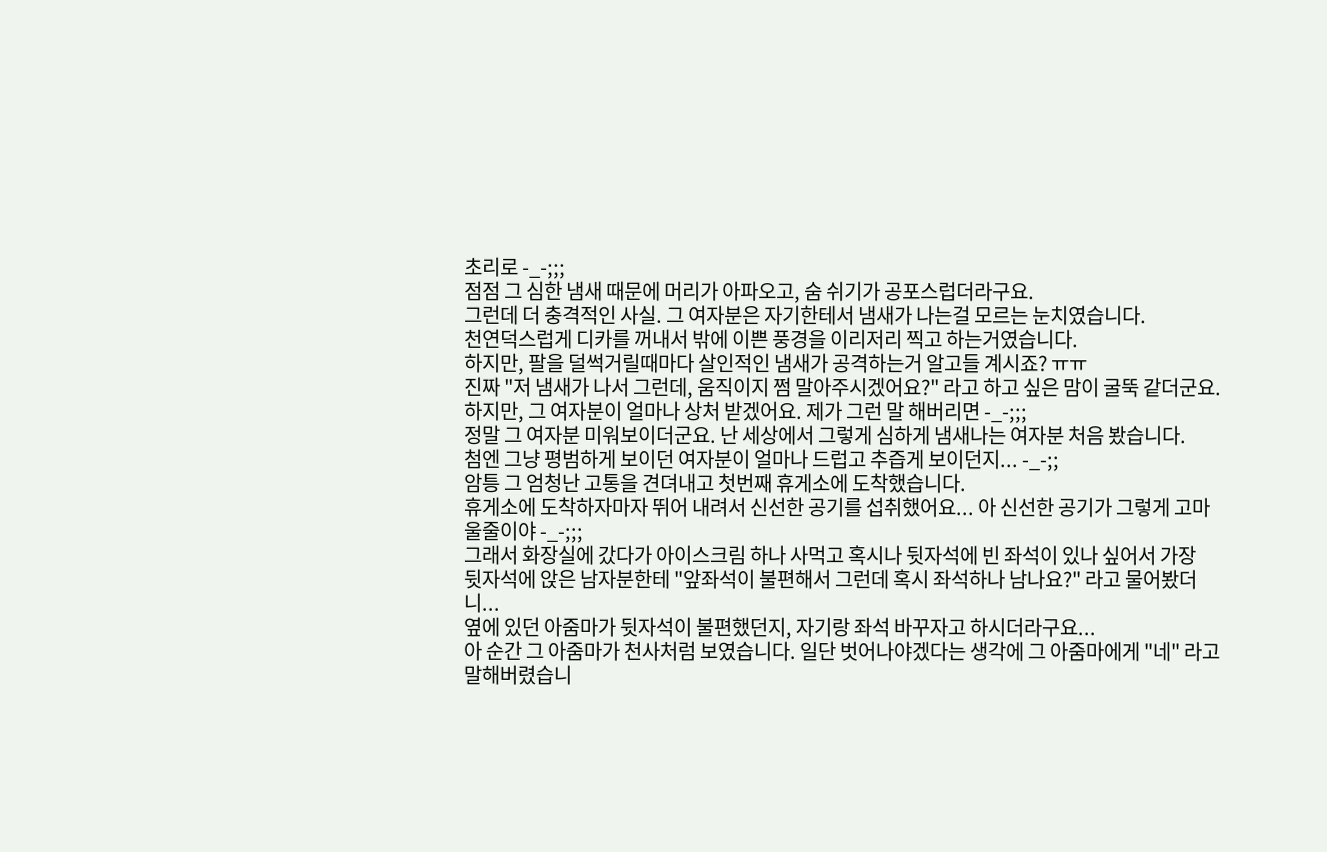초리로 -_-;;;
점점 그 심한 냄새 때문에 머리가 아파오고, 숨 쉬기가 공포스럽더라구요.
그런데 더 충격적인 사실. 그 여자분은 자기한테서 냄새가 나는걸 모르는 눈치였습니다.
천연덕스럽게 디카를 꺼내서 밖에 이쁜 풍경을 이리저리 찍고 하는거였습니다.
하지만, 팔을 덜썩거릴때마다 살인적인 냄새가 공격하는거 알고들 계시죠? ㅠㅠ
진짜 "저 냄새가 나서 그런데, 움직이지 쩜 말아주시겠어요?" 라고 하고 싶은 맘이 굴뚝 같더군요.
하지만, 그 여자분이 얼마나 상처 받겠어요. 제가 그런 말 해버리면 -_-;;;
정말 그 여자분 미워보이더군요. 난 세상에서 그렇게 심하게 냄새나는 여자분 처음 봤습니다.
첨엔 그냥 평범하게 보이던 여자분이 얼마나 드럽고 추즙게 보이던지... -_-;;
암틍 그 엄청난 고통을 견뎌내고 첫번째 휴게소에 도착했습니다.
휴게소에 도착하자마자 뛰어 내려서 신선한 공기를 섭취했어요... 아 신선한 공기가 그렇게 고마울줄이야 -_-;;;
그래서 화장실에 갔다가 아이스크림 하나 사먹고 혹시나 뒷자석에 빈 좌석이 있나 싶어서 가장
뒷자석에 앉은 남자분한테 "앞좌석이 불편해서 그런데 혹시 좌석하나 남나요?" 라고 물어봤더니...
옆에 있던 아줌마가 뒷자석이 불편했던지, 자기랑 좌석 바꾸자고 하시더라구요...
아 순간 그 아줌마가 천사처럼 보였습니다. 일단 벗어나야겠다는 생각에 그 아줌마에게 "네" 라고
말해버렸습니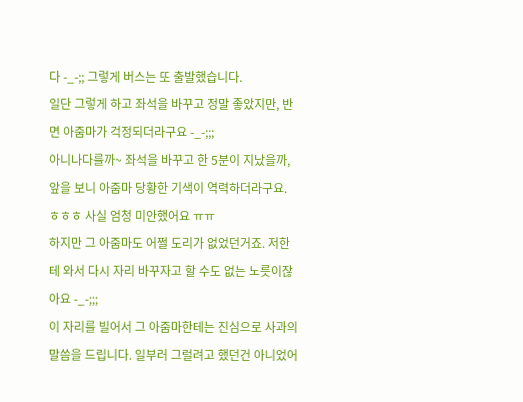다 -_-;; 그렇게 버스는 또 출발했습니다.
일단 그렇게 하고 좌석을 바꾸고 정말 좋았지만, 반면 아줌마가 걱정되더라구요 -_-;;;
아니나다를까~ 좌석을 바꾸고 한 5분이 지났을까, 앞을 보니 아줌마 당황한 기색이 역력하더라구요.
ㅎㅎㅎ 사실 엄청 미안했어요 ㅠㅠ
하지만 그 아줌마도 어쩔 도리가 없었던거죠. 저한테 와서 다시 자리 바꾸자고 할 수도 없는 노릇이잖아요 -_-;;;
이 자리를 빌어서 그 아줌마한테는 진심으로 사과의 말씀을 드립니다. 일부러 그럴려고 했던건 아니었어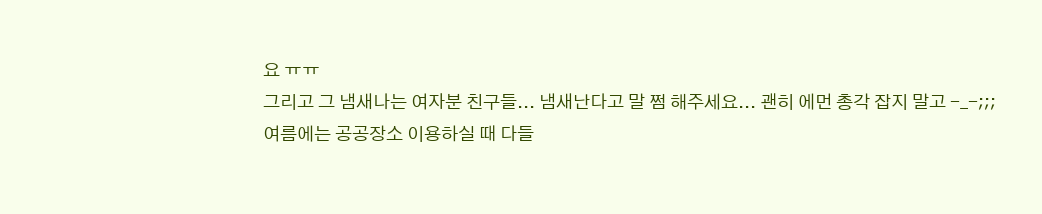요 ㅠㅠ
그리고 그 냄새나는 여자분 친구들... 냄새난다고 말 쩜 해주세요... 괜히 에먼 총각 잡지 말고 -_-;;;
여름에는 공공장소 이용하실 때 다들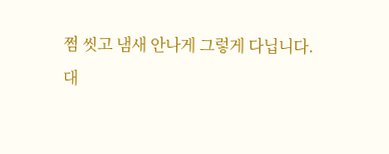쩜 씻고 냄새 안나게 그렇게 다닙니다.
대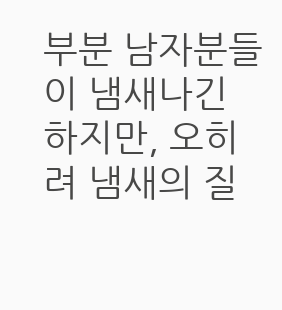부분 남자분들이 냄새나긴 하지만, 오히려 냄새의 질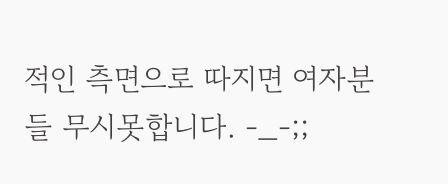적인 측면으로 따지면 여자분들 무시못합니다. -_-;;